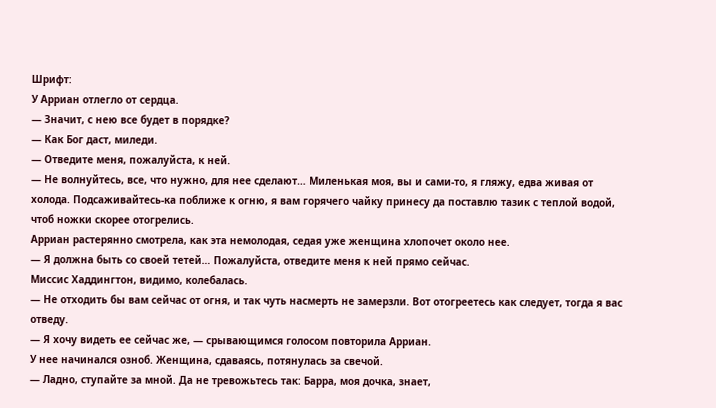Шрифт:
У Арриан отлегло от сердца.
— Значит, с нею все будет в порядке?
— Как Бог даст, миледи.
— Отведите меня, пожалуйста, к ней.
— Не волнуйтесь, все, что нужно, для нее сделают… Миленькая моя, вы и сами-то, я гляжу, едва живая от холода. Подсаживайтесь-ка поближе к огню, я вам горячего чайку принесу да поставлю тазик с теплой водой, чтоб ножки скорее отогрелись.
Арриан растерянно смотрела, как эта немолодая, седая уже женщина хлопочет около нее.
— Я должна быть со своей тетей… Пожалуйста, отведите меня к ней прямо сейчас.
Миссис Хаддингтон, видимо, колебалась.
— Не отходить бы вам сейчас от огня, и так чуть насмерть не замерзли. Вот отогреетесь как следует, тогда я вас отведу.
— Я хочу видеть ее сейчас же, — срывающимся голосом повторила Арриан.
У нее начинался озноб. Женщина, сдаваясь, потянулась за свечой.
— Ладно, ступайте за мной. Да не тревожьтесь так: Барра, моя дочка, знает,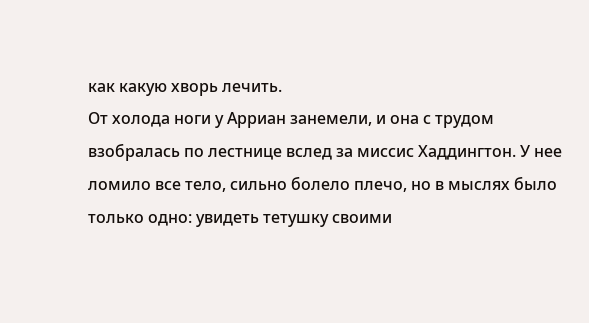как какую хворь лечить.
От холода ноги у Арриан занемели, и она с трудом взобралась по лестнице вслед за миссис Хаддингтон. У нее ломило все тело, сильно болело плечо, но в мыслях было только одно: увидеть тетушку своими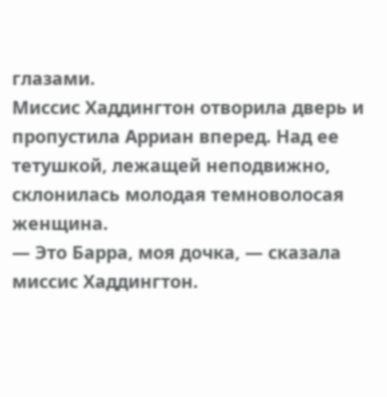глазами.
Миссис Хаддингтон отворила дверь и пропустила Арриан вперед. Над ее тетушкой, лежащей неподвижно, склонилась молодая темноволосая женщина.
— Это Барра, моя дочка, — сказала миссис Хаддингтон.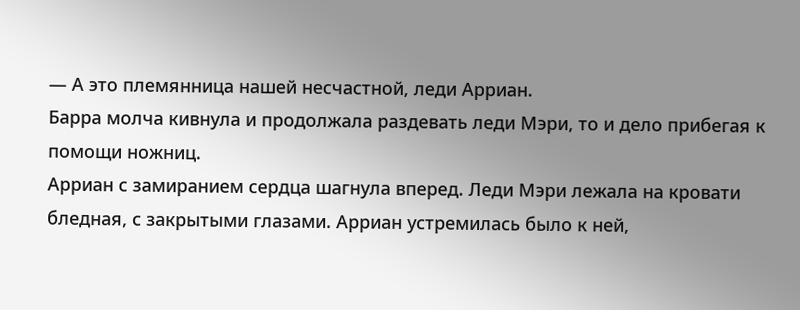— А это племянница нашей несчастной, леди Арриан.
Барра молча кивнула и продолжала раздевать леди Мэри, то и дело прибегая к помощи ножниц.
Арриан с замиранием сердца шагнула вперед. Леди Мэри лежала на кровати бледная, с закрытыми глазами. Арриан устремилась было к ней,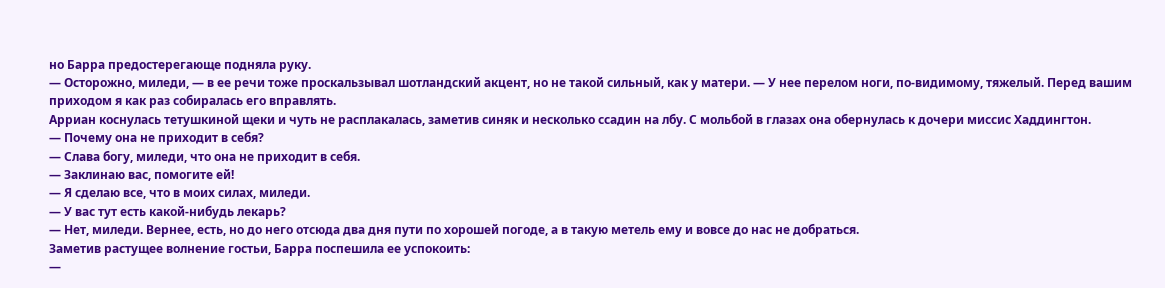но Барра предостерегающе подняла руку.
— Осторожно, миледи, — в ее речи тоже проскальзывал шотландский акцент, но не такой сильный, как у матери. — У нее перелом ноги, по-видимому, тяжелый. Перед вашим приходом я как раз собиралась его вправлять.
Арриан коснулась тетушкиной щеки и чуть не расплакалась, заметив синяк и несколько ссадин на лбу. С мольбой в глазах она обернулась к дочери миссис Хаддингтон.
— Почему она не приходит в себя?
— Слава богу, миледи, что она не приходит в себя.
— Заклинаю вас, помогите ей!
— Я сделаю все, что в моих силах, миледи.
— У вас тут есть какой-нибудь лекарь?
— Нет, миледи. Вернее, есть, но до него отсюда два дня пути по хорошей погоде, а в такую метель ему и вовсе до нас не добраться.
Заметив растущее волнение гостьи, Барра поспешила ее успокоить:
—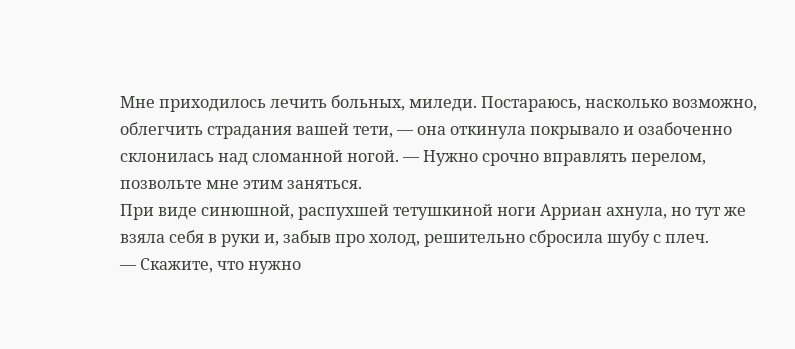Мне приходилось лечить больных, миледи. Постараюсь, насколько возможно, облегчить страдания вашей тети, — она откинула покрывало и озабоченно склонилась над сломанной ногой. — Нужно срочно вправлять перелом, позвольте мне этим заняться.
При виде синюшной, распухшей тетушкиной ноги Арриан ахнула, но тут же взяла себя в руки и, забыв про холод, решительно сбросила шубу с плеч.
— Скажите, что нужно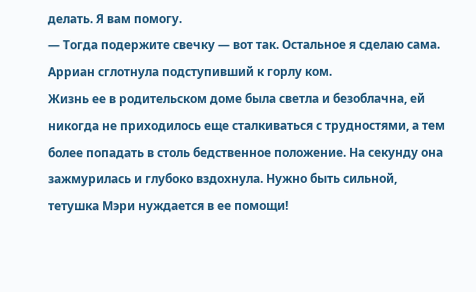делать. Я вам помогу.
— Тогда подержите свечку — вот так. Остальное я сделаю сама.
Арриан сглотнула подступивший к горлу ком.
Жизнь ее в родительском доме была светла и безоблачна, ей никогда не приходилось еще сталкиваться с трудностями, а тем более попадать в столь бедственное положение. На секунду она зажмурилась и глубоко вздохнула. Нужно быть сильной, тетушка Мэри нуждается в ее помощи!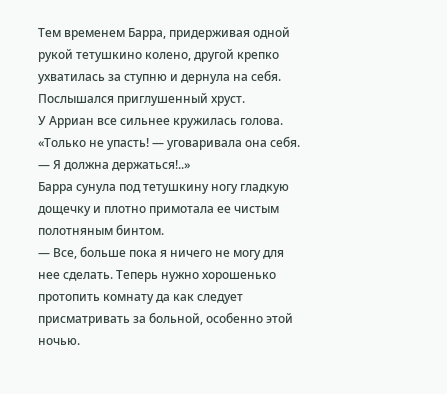Тем временем Барра, придерживая одной рукой тетушкино колено, другой крепко ухватилась за ступню и дернула на себя. Послышался приглушенный хруст.
У Арриан все сильнее кружилась голова. «Только не упасть! — уговаривала она себя. — Я должна держаться!..»
Барра сунула под тетушкину ногу гладкую дощечку и плотно примотала ее чистым полотняным бинтом.
— Все, больше пока я ничего не могу для нее сделать. Теперь нужно хорошенько протопить комнату да как следует присматривать за больной, особенно этой ночью.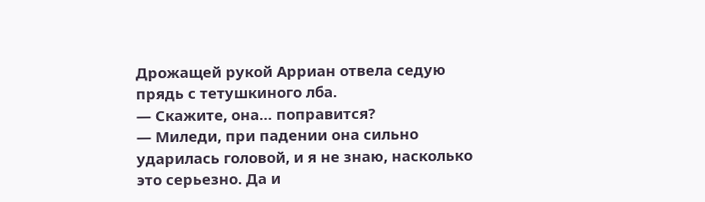Дрожащей рукой Арриан отвела седую прядь с тетушкиного лба.
— Скажите, она… поправится?
— Миледи, при падении она сильно ударилась головой, и я не знаю, насколько это серьезно. Да и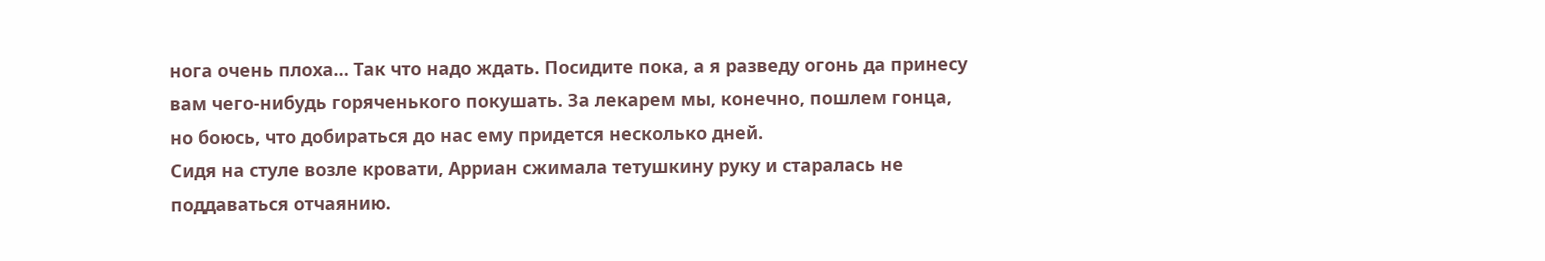нога очень плоха… Так что надо ждать. Посидите пока, а я разведу огонь да принесу вам чего-нибудь горяченького покушать. За лекарем мы, конечно, пошлем гонца, но боюсь, что добираться до нас ему придется несколько дней.
Сидя на стуле возле кровати, Арриан сжимала тетушкину руку и старалась не поддаваться отчаянию.